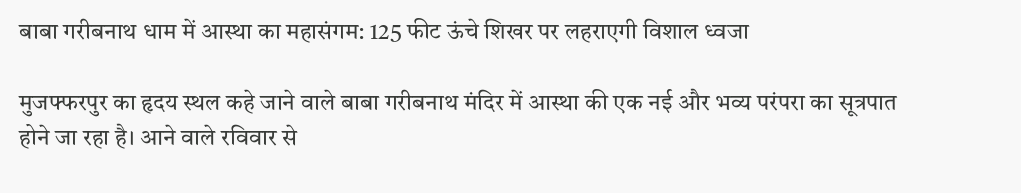बाबा गरीबनाथ धाम में आस्था का महासंगम: 125 फीट ऊंचे शिखर पर लहराएगी विशाल ध्वजा

मुजफ्फरपुर का हृदय स्थल कहे जाने वाले बाबा गरीबनाथ मंदिर में आस्था की एक नई और भव्य परंपरा का सूत्रपात होने जा रहा है। आने वाले रविवार से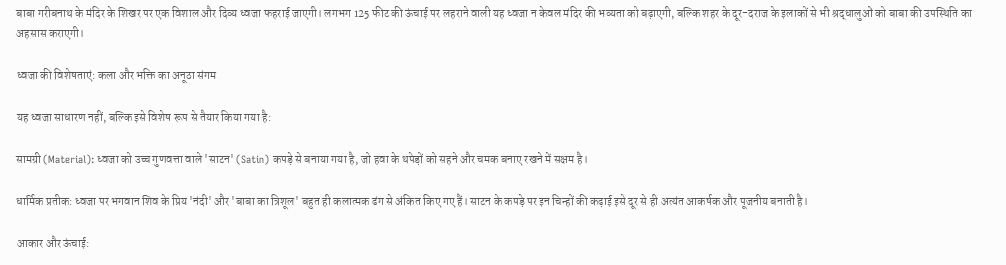बाबा गरीबनाथ के मंदिर के शिखर पर एक विशाल और दिव्य ध्वजा फहराई जाएगी। लगभग 125 फीट की ऊंचाई पर लहराने वाली यह ध्वजा न केवल मंदिर की भव्यता को बढ़ाएगी, बल्कि शहर के दूर-दराज के इलाकों से भी श्रद्धालुओं को बाबा की उपस्थिति का अहसास कराएगी।

ध्वजा की विशेषताएं: कला और भक्ति का अनूठा संगम

यह ध्वजा साधारण नहीं, बल्कि इसे विशेष रूप से तैयार किया गया है:

सामग्री (Material): ध्वजा को उच्च गुणवत्ता वाले 'साटन' (Satin) कपड़े से बनाया गया है, जो हवा के थपेड़ों को सहने और चमक बनाए रखने में सक्षम है।

धार्मिक प्रतीक: ध्वजा पर भगवान शिव के प्रिय 'नंदी' और 'बाबा का त्रिशूल' बहुत ही कलात्मक ढंग से अंकित किए गए हैं। साटन के कपड़े पर इन चिन्हों की कढ़ाई इसे दूर से ही अत्यंत आकर्षक और पूजनीय बनाती है।

आकार और ऊंचाई: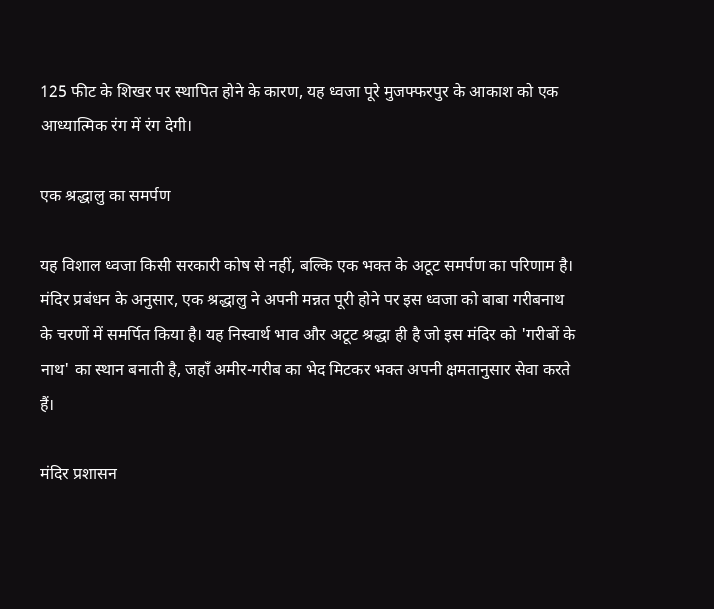125 फीट के शिखर पर स्थापित होने के कारण, यह ध्वजा पूरे मुजफ्फरपुर के आकाश को एक आध्यात्मिक रंग में रंग देगी।

एक श्रद्धालु का समर्पण

यह विशाल ध्वजा किसी सरकारी कोष से नहीं, बल्कि एक भक्त के अटूट समर्पण का परिणाम है। मंदिर प्रबंधन के अनुसार, एक श्रद्धालु ने अपनी मन्नत पूरी होने पर इस ध्वजा को बाबा गरीबनाथ के चरणों में समर्पित किया है। यह निस्वार्थ भाव और अटूट श्रद्धा ही है जो इस मंदिर को 'गरीबों के नाथ' का स्थान बनाती है, जहाँ अमीर-गरीब का भेद मिटकर भक्त अपनी क्षमतानुसार सेवा करते हैं।

मंदिर प्रशासन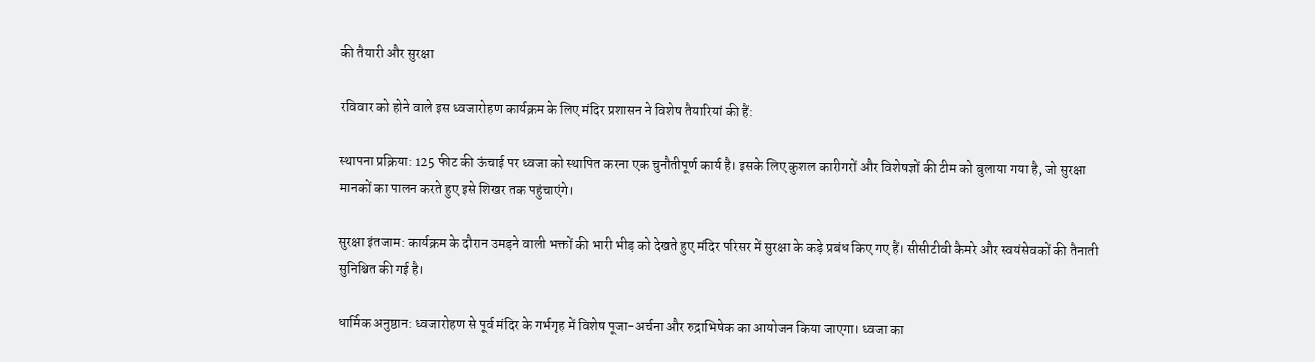की तैयारी और सुरक्षा

रविवार को होने वाले इस ध्वजारोहण कार्यक्रम के लिए मंदिर प्रशासन ने विशेष तैयारियां की हैं:

स्थापना प्रक्रिया: 125 फीट की ऊंचाई पर ध्वजा को स्थापित करना एक चुनौतीपूर्ण कार्य है। इसके लिए कुशल कारीगरों और विशेषज्ञों की टीम को बुलाया गया है, जो सुरक्षा मानकों का पालन करते हुए इसे शिखर तक पहुंचाएंगे।

सुरक्षा इंतजाम: कार्यक्रम के दौरान उमड़ने वाली भक्तों की भारी भीड़ को देखते हुए मंदिर परिसर में सुरक्षा के कड़े प्रबंध किए गए हैं। सीसीटीवी कैमरे और स्वयंसेवकों की तैनाती सुनिश्चित की गई है।

धार्मिक अनुष्ठान: ध्वजारोहण से पूर्व मंदिर के गर्भगृह में विशेष पूजा-अर्चना और रुद्राभिषेक का आयोजन किया जाएगा। ध्वजा का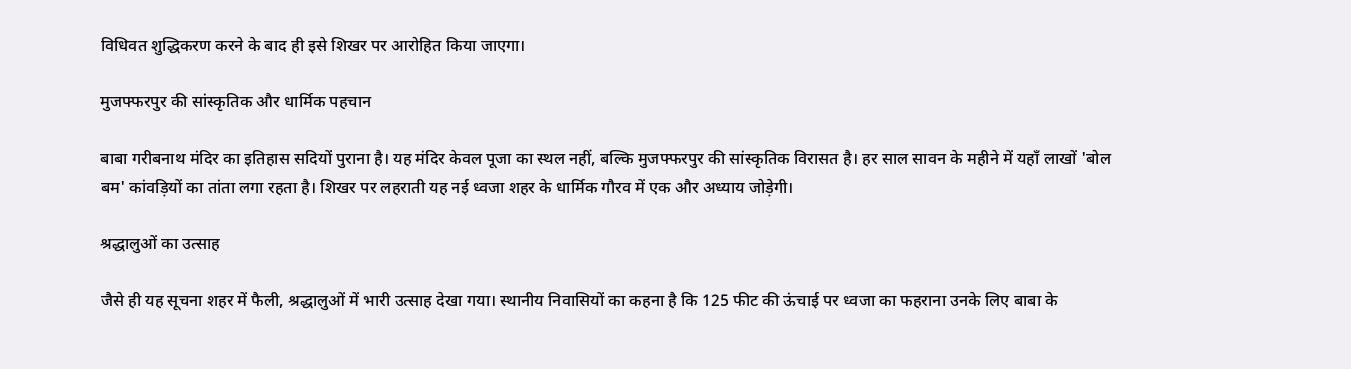विधिवत शुद्धिकरण करने के बाद ही इसे शिखर पर आरोहित किया जाएगा।

मुजफ्फरपुर की सांस्कृतिक और धार्मिक पहचान

बाबा गरीबनाथ मंदिर का इतिहास सदियों पुराना है। यह मंदिर केवल पूजा का स्थल नहीं, बल्कि मुजफ्फरपुर की सांस्कृतिक विरासत है। हर साल सावन के महीने में यहाँ लाखों 'बोल बम' कांवड़ियों का तांता लगा रहता है। शिखर पर लहराती यह नई ध्वजा शहर के धार्मिक गौरव में एक और अध्याय जोड़ेगी।

श्रद्धालुओं का उत्साह

जैसे ही यह सूचना शहर में फैली, श्रद्धालुओं में भारी उत्साह देखा गया। स्थानीय निवासियों का कहना है कि 125 फीट की ऊंचाई पर ध्वजा का फहराना उनके लिए बाबा के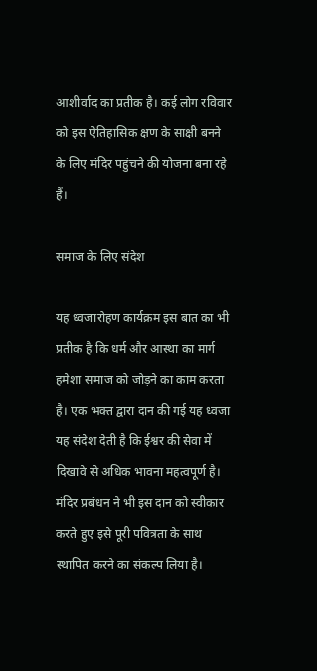आशीर्वाद का प्रतीक है। कई लोग रविवार को इस ऐतिहासिक क्षण के साक्षी बनने के लिए मंदिर पहुंचने की योजना बना रहे हैं।

समाज के लिए संदेश

यह ध्वजारोहण कार्यक्रम इस बात का भी प्रतीक है कि धर्म और आस्था का मार्ग हमेशा समाज को जोड़ने का काम करता है। एक भक्त द्वारा दान की गई यह ध्वजा यह संदेश देती है कि ईश्वर की सेवा में दिखावे से अधिक भावना महत्वपूर्ण है। मंदिर प्रबंधन ने भी इस दान को स्वीकार करते हुए इसे पूरी पवित्रता के साथ स्थापित करने का संकल्प लिया है।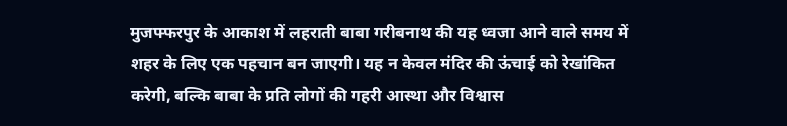मुजफ्फरपुर के आकाश में लहराती बाबा गरीबनाथ की यह ध्वजा आने वाले समय में शहर के लिए एक पहचान बन जाएगी। यह न केवल मंदिर की ऊंचाई को रेखांकित करेगी, बल्कि बाबा के प्रति लोगों की गहरी आस्था और विश्वास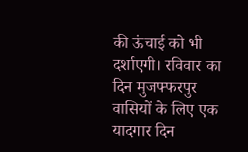की ऊंचाई को भी दर्शाएगी। रविवार का दिन मुजफ्फरपुर वासियों के लिए एक यादगार दिन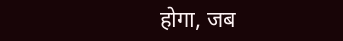होगा, जब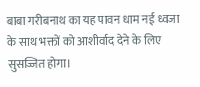बाबा गरीबनाथ का यह पावन धाम नई ध्वजा के साथ भक्तों को आशीर्वाद देने के लिए सुसज्जित होगा।